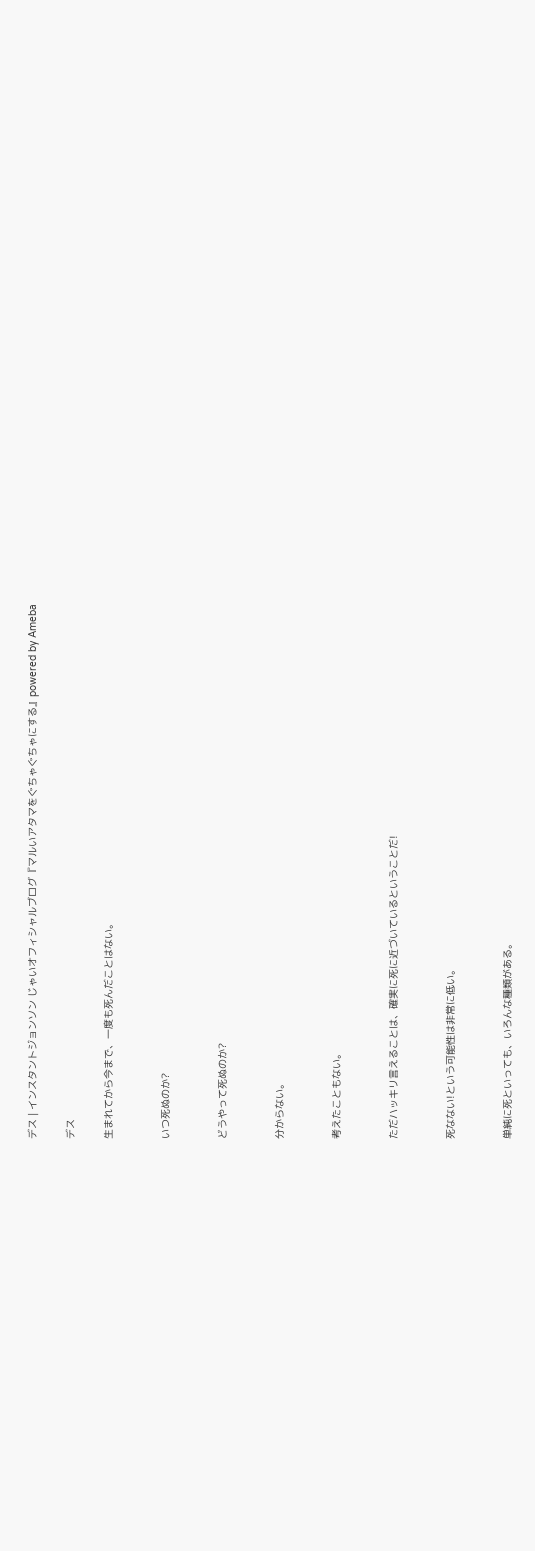デス | インスタントジョンソン じゃいオフィシャルブログ『マルいアタマをぐちゃぐちゃにする』powered by Ameba

デス

生まれてから今まで、一度も死んだことはない。


いつ死ぬのか?


どうやって死ぬのか?


分からない。


考えたこともない。


ただハッキリ言えることは、確実に死に近づいているということだ!


死なない!という可能性は非常に低い。


単純に死といっても、いろんな種類がある。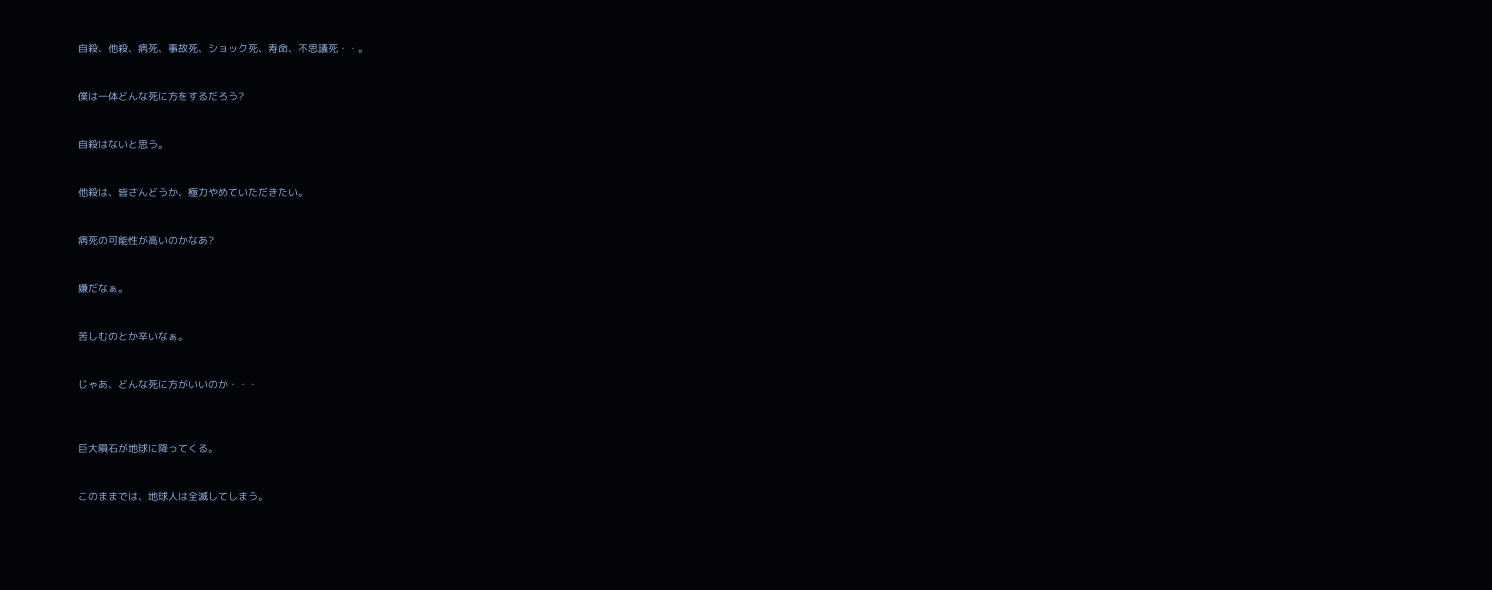自殺、他殺、病死、事故死、ショック死、寿命、不思議死・・。


僕は一体どんな死に方をするだろう?


自殺はないと思う。


他殺は、皆さんどうか、極力やめていただきたい。


病死の可能性が高いのかなあ?


嫌だなぁ。


苦しむのとか辛いなぁ。


じゃあ、どんな死に方がいいのか・・・



巨大隕石が地球に降ってくる。


このままでは、地球人は全滅してしまう。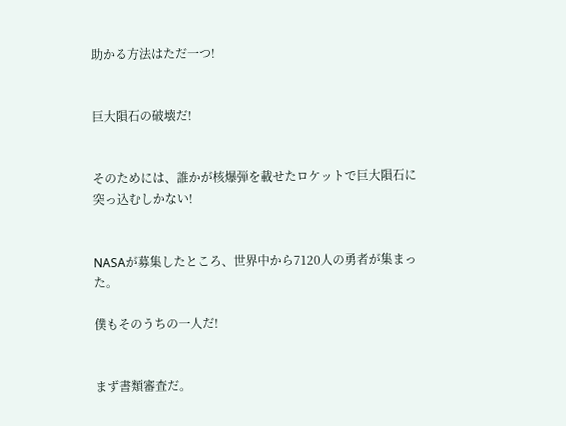助かる方法はただ一つ!


巨大隕石の破壊だ!


そのためには、誰かが核爆弾を載せたロケットで巨大隕石に突っ込むしかない!


NASAが募集したところ、世界中から7120人の勇者が集まった。

僕もそのうちの一人だ!


まず書類審査だ。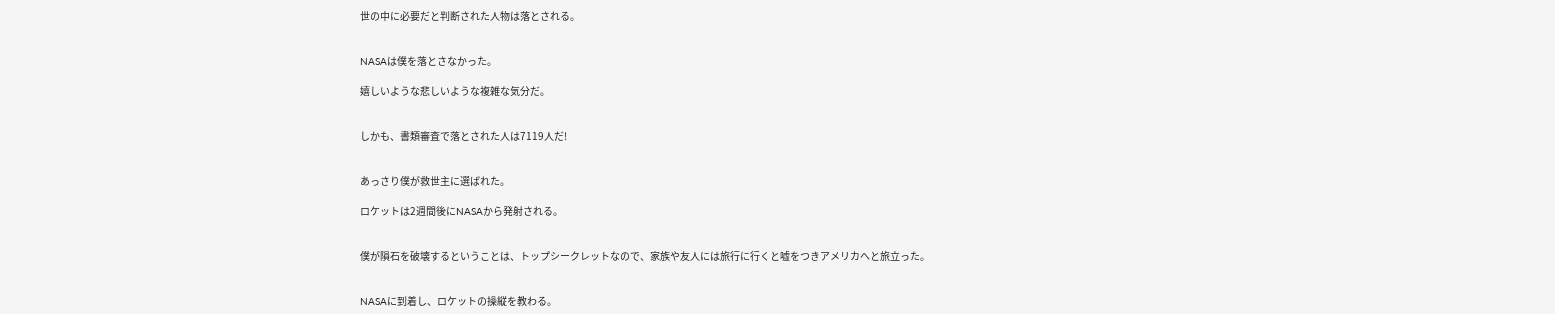世の中に必要だと判断された人物は落とされる。


NASAは僕を落とさなかった。

嬉しいような悲しいような複雑な気分だ。


しかも、書類審査で落とされた人は7119人だ!


あっさり僕が救世主に選ばれた。

ロケットは2週間後にNASAから発射される。


僕が隕石を破壊するということは、トップシークレットなので、家族や友人には旅行に行くと嘘をつきアメリカへと旅立った。


NASAに到着し、ロケットの操縦を教わる。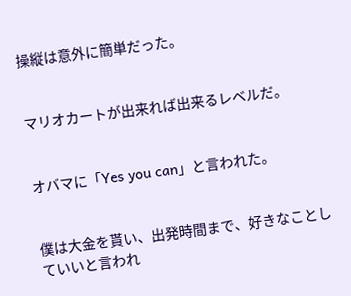操縦は意外に簡単だった。


マリオカートが出来れば出来るレベルだ。


オバマに「Yes you can」と言われた。


僕は大金を貰い、出発時間まで、好きなことしていいと言われ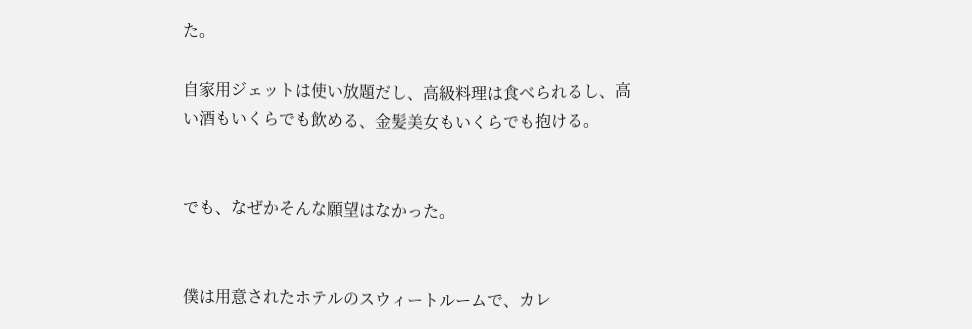た。

自家用ジェットは使い放題だし、高級料理は食べられるし、高い酒もいくらでも飲める、金髪美女もいくらでも抱ける。


でも、なぜかそんな願望はなかった。


僕は用意されたホテルのスウィートルームで、カレ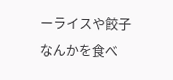ーライスや餃子なんかを食べ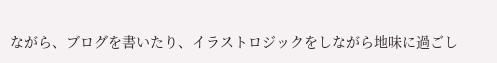ながら、ブログを書いたり、イラストロジックをしながら地味に過ごし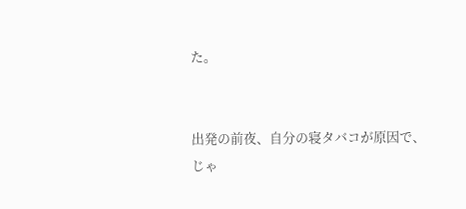た。


出発の前夜、自分の寝タバコが原因で、じゃ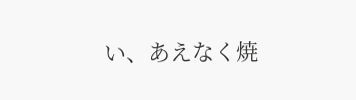い、あえなく焼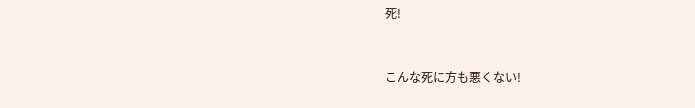死!



こんな死に方も悪くない!